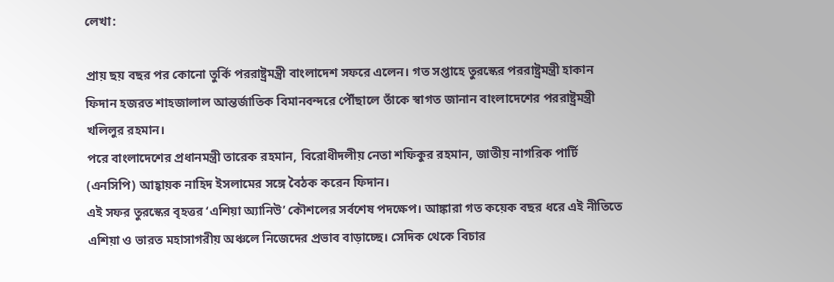লেখা:

প্রায় ছয় বছর পর কোনো তুর্কি পররাষ্ট্রমন্ত্রী বাংলাদেশ সফরে এলেন। গত সপ্তাহে তুরস্কের পররাষ্ট্রমন্ত্রী হাকান ফিদান হজরত শাহজালাল আন্তর্জাতিক বিমানবন্দরে পৌঁছালে তাঁকে স্বাগত জানান বাংলাদেশের পররাষ্ট্রমন্ত্রী খলিলুর রহমান।
পরে বাংলাদেশের প্রধানমন্ত্রী তারেক রহমান, বিরোধীদলীয় নেতা শফিকুর রহমান, জাতীয় নাগরিক পার্টি (এনসিপি) আহ্বায়ক নাহিদ ইসলামের সঙ্গে বৈঠক করেন ফিদান।
এই সফর তুরস্কের বৃহত্তর ‘এশিয়া অ্যানিউ’ কৌশলের সর্বশেষ পদক্ষেপ। আঙ্কারা গত কয়েক বছর ধরে এই নীতিতে এশিয়া ও ভারত মহাসাগরীয় অঞ্চলে নিজেদের প্রভাব বাড়াচ্ছে। সেদিক থেকে বিচার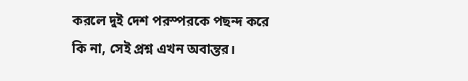করলে দুই দেশ পরস্পরকে পছন্দ করে কি না, সেই প্রশ্ন এখন অবান্তর।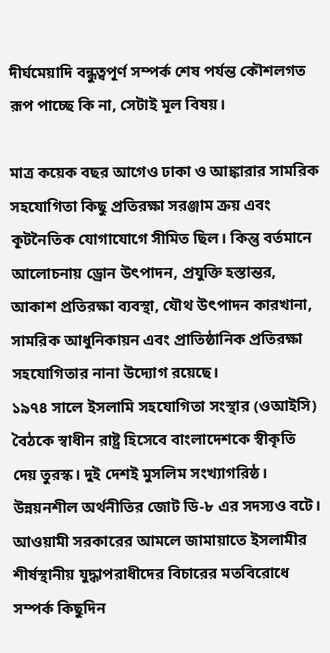দীর্ঘমেয়াদি বন্ধুত্বপূর্ণ সম্পর্ক শেষ পর্যন্ত কৌশলগত রূপ পাচ্ছে কি না, সেটাই মূল বিষয়।

মাত্র কয়েক বছর আগেও ঢাকা ও আঙ্কারার সামরিক সহযোগিতা কিছু প্রতিরক্ষা সরঞ্জাম ক্রয় এবং কূটনৈতিক যোগাযোগে সীমিত ছিল। কিন্তু বর্তমানে আলোচনায় ড্রোন উৎপাদন, প্রযুক্তি হস্তান্তর, আকাশ প্রতিরক্ষা ব্যবস্থা, যৌথ উৎপাদন কারখানা, সামরিক আধুনিকায়ন এবং প্রাতিষ্ঠানিক প্রতিরক্ষা সহযোগিতার নানা উদ্যোগ রয়েছে।
১৯৭৪ সালে ইসলামি সহযোগিতা সংস্থার (ওআইসি) বৈঠকে স্বাধীন রাষ্ট্র হিসেবে বাংলাদেশকে স্বীকৃতি দেয় তুরস্ক। দুই দেশই মুসলিম সংখ্যাগরিষ্ঠ। উন্নয়নশীল অর্থনীতির জোট ডি-৮ এর সদস্যও বটে।
আওয়ামী সরকারের আমলে জামায়াতে ইসলামীর শীর্ষস্থানীয় যুদ্ধাপরাধীদের বিচারের মতবিরোধে সম্পর্ক কিছুদিন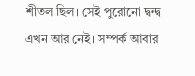শীতল ছিল। সেই পুরোনো দ্বন্দ্ব এখন আর নেই। সম্পর্ক আবার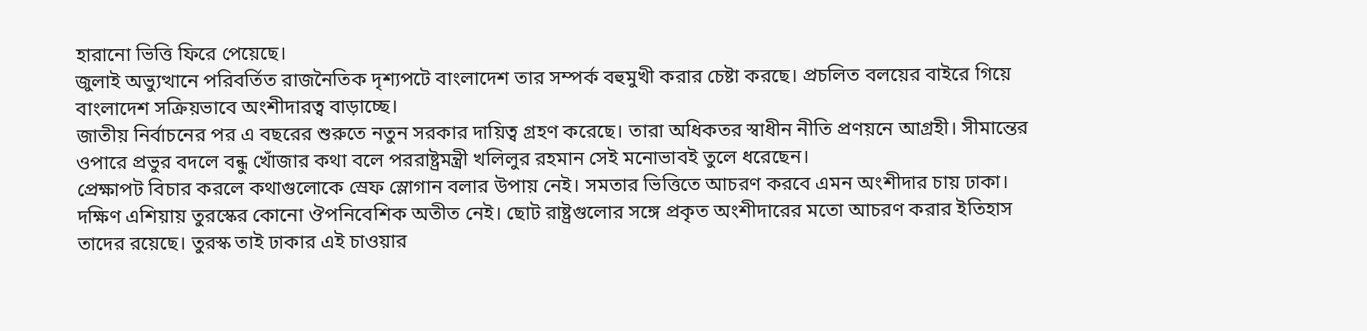হারানো ভিত্তি ফিরে পেয়েছে।
জুলাই অভ্যুত্থানে পরিবর্তিত রাজনৈতিক দৃশ্যপটে বাংলাদেশ তার সম্পর্ক বহুমুখী করার চেষ্টা করছে। প্রচলিত বলয়ের বাইরে গিয়ে বাংলাদেশ সক্রিয়ভাবে অংশীদারত্ব বাড়াচ্ছে।
জাতীয় নির্বাচনের পর এ বছরের শুরুতে নতুন সরকার দায়িত্ব গ্রহণ করেছে। তারা অধিকতর স্বাধীন নীতি প্রণয়নে আগ্রহী। সীমান্তের ওপারে প্রভুর বদলে বন্ধু খোঁজার কথা বলে পররাষ্ট্রমন্ত্রী খলিলুর রহমান সেই মনোভাবই তুলে ধরেছেন।
প্রেক্ষাপট বিচার করলে কথাগুলোকে স্রেফ স্লোগান বলার উপায় নেই। সমতার ভিত্তিতে আচরণ করবে এমন অংশীদার চায় ঢাকা। দক্ষিণ এশিয়ায় তুরস্কের কোনো ঔপনিবেশিক অতীত নেই। ছোট রাষ্ট্রগুলোর সঙ্গে প্রকৃত অংশীদারের মতো আচরণ করার ইতিহাস তাদের রয়েছে। তুরস্ক তাই ঢাকার এই চাওয়ার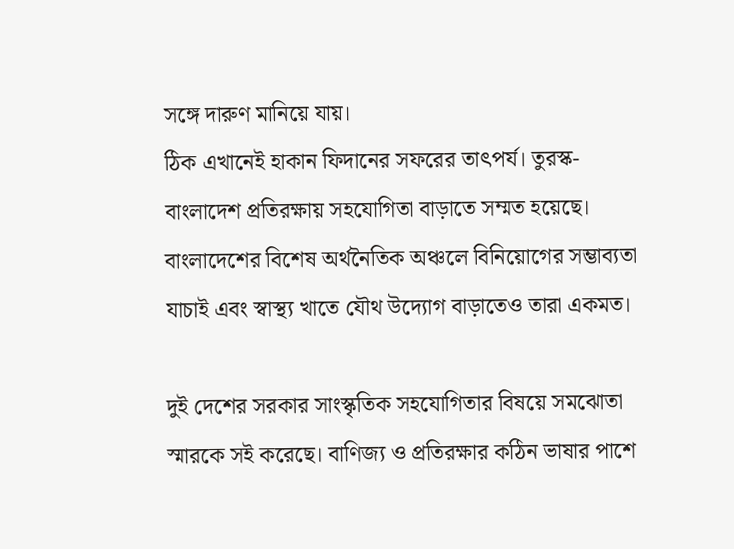সঙ্গে দারুণ মানিয়ে যায়।
ঠিক এখানেই হাকান ফিদানের সফরের তাৎপর্য। তুরস্ক-বাংলাদেশ প্রতিরক্ষায় সহযোগিতা বাড়াতে সম্মত হয়েছে। বাংলাদেশের বিশেষ অর্থনৈতিক অঞ্চলে বিনিয়োগের সম্ভাব্যতা যাচাই এবং স্বাস্থ্য খাতে যৌথ উদ্যোগ বাড়াতেও তারা একমত।

দুই দেশের সরকার সাংস্কৃতিক সহযোগিতার বিষয়ে সমঝোতা স্মারকে সই করেছে। বাণিজ্য ও প্রতিরক্ষার কঠিন ভাষার পাশে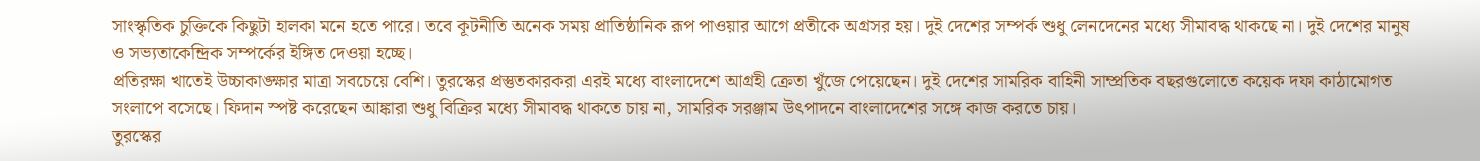সাংস্কৃতিক চুক্তিকে কিছুটা হালকা মনে হতে পারে। তবে কূটনীতি অনেক সময় প্রাতিষ্ঠানিক রূপ পাওয়ার আগে প্রতীকে অগ্রসর হয়। দুই দেশের সম্পর্ক শুধু লেনদেনের মধ্যে সীমাবদ্ধ থাকছে না। দুই দেশের মানুষ ও সভ্যতাকেন্দ্রিক সম্পর্কের ইঙ্গিত দেওয়া হচ্ছে।
প্রতিরক্ষা খাতেই উচ্চাকাঙ্ক্ষার মাত্রা সবচেয়ে বেশি। তুরস্কের প্রস্তুতকারকরা এরই মধ্যে বাংলাদেশে আগ্রহী ক্রেতা খুঁজে পেয়েছেন। দুই দেশের সামরিক বাহিনী সাম্প্রতিক বছরগুলোতে কয়েক দফা কাঠামোগত সংলাপে বসেছে। ফিদান স্পষ্ট করেছেন আঙ্কারা শুধু বিক্রির মধ্যে সীমাবদ্ধ থাকতে চায় না, সামরিক সরঞ্জাম উৎপাদনে বাংলাদেশের সঙ্গে কাজ করতে চায়।
তুরস্কের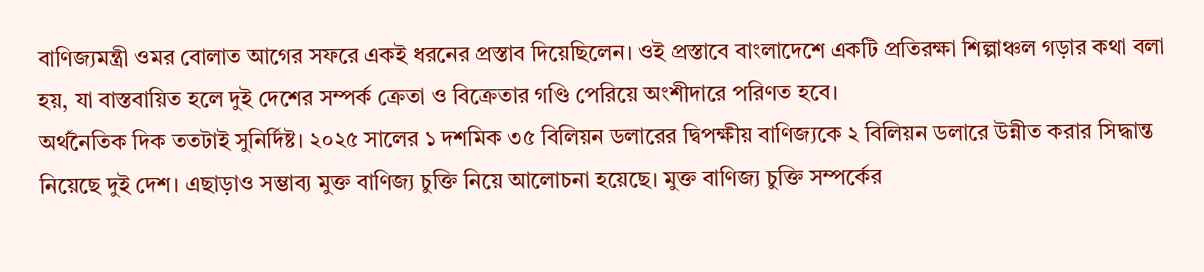বাণিজ্যমন্ত্রী ওমর বোলাত আগের সফরে একই ধরনের প্রস্তাব দিয়েছিলেন। ওই প্রস্তাবে বাংলাদেশে একটি প্রতিরক্ষা শিল্পাঞ্চল গড়ার কথা বলা হয়, যা বাস্তবায়িত হলে দুই দেশের সম্পর্ক ক্রেতা ও বিক্রেতার গণ্ডি পেরিয়ে অংশীদারে পরিণত হবে।
অর্থনৈতিক দিক ততটাই সুনির্দিষ্ট। ২০২৫ সালের ১ দশমিক ৩৫ বিলিয়ন ডলারের দ্বিপক্ষীয় বাণিজ্যকে ২ বিলিয়ন ডলারে উন্নীত করার সিদ্ধান্ত নিয়েছে দুই দেশ। এছাড়াও সম্ভাব্য মুক্ত বাণিজ্য চুক্তি নিয়ে আলোচনা হয়েছে। মুক্ত বাণিজ্য চুক্তি সম্পর্কের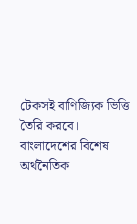টেকসই বাণিজ্যিক ভিত্তি তৈরি করবে।
বাংলাদেশের বিশেষ অর্থনৈতিক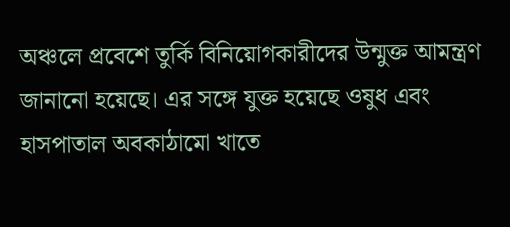অঞ্চলে প্রবেশে তুর্কি বিনিয়োগকারীদের উন্মুক্ত আমন্ত্রণ জানানো হয়েছে। এর সঙ্গে যুক্ত হয়েছে ওষুধ এবং হাসপাতাল অবকাঠামো খাতে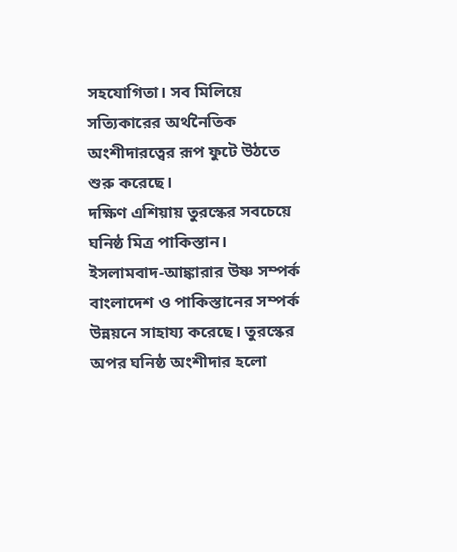সহযোগিতা। সব মিলিয়ে সত্যিকারের অর্থনৈতিক অংশীদারত্বের রূপ ফুটে উঠতে শুরু করেছে।
দক্ষিণ এশিয়ায় তুরস্কের সবচেয়ে ঘনিষ্ঠ মিত্র পাকিস্তান। ইসলামবাদ-আঙ্কারার উষ্ণ সম্পর্ক বাংলাদেশ ও পাকিস্তানের সম্পর্ক উন্নয়নে সাহায্য করেছে। তুরস্কের অপর ঘনিষ্ঠ অংশীদার হলো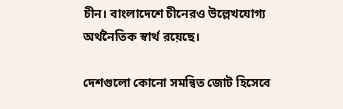চীন। বাংলাদেশে চীনেরও উল্লেখযোগ্য অর্থনৈতিক স্বার্থ রয়েছে।

দেশগুলো কোনো সমন্বিত জোট হিসেবে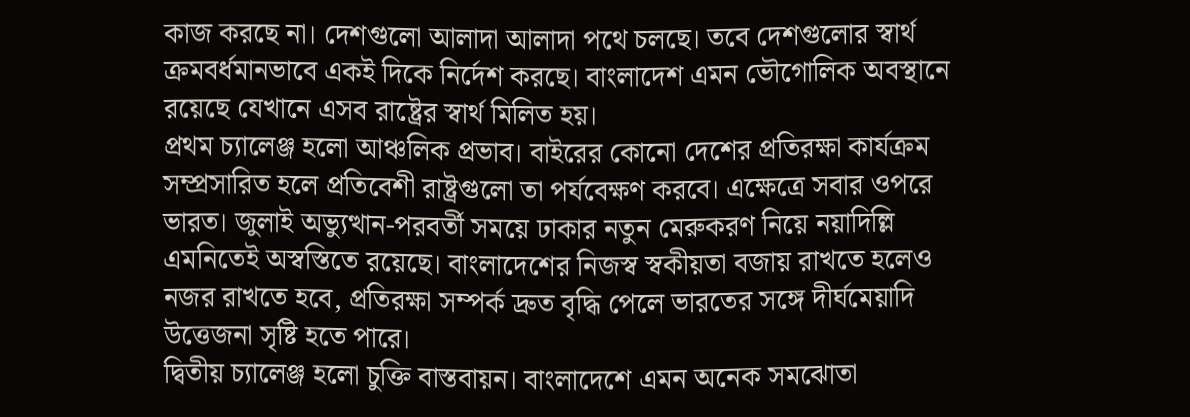কাজ করছে না। দেশগুলো আলাদা আলাদা পথে চলছে। তবে দেশগুলোর স্বার্থ ক্রমবর্ধমানভাবে একই দিকে নির্দেশ করছে। বাংলাদেশ এমন ভৌগোলিক অবস্থানে রয়েছে যেখানে এসব রাষ্ট্রের স্বার্থ মিলিত হয়।
প্রথম চ্যালেঞ্জ হলো আঞ্চলিক প্রভাব। বাইরের কোনো দেশের প্রতিরক্ষা কার্যক্রম সম্প্রসারিত হলে প্রতিবেশী রাষ্ট্রগুলো তা পর্যবেক্ষণ করবে। এক্ষেত্রে সবার ওপরে ভারত। জুলাই অভ্যুত্থান-পরবর্তী সময়ে ঢাকার নতুন মেরুকরণ নিয়ে নয়াদিল্লি এমনিতেই অস্বস্তিতে রয়েছে। বাংলাদেশের নিজস্ব স্বকীয়তা বজায় রাখতে হলেও নজর রাখতে হবে, প্রতিরক্ষা সম্পর্ক দ্রুত বৃদ্ধি পেলে ভারতের সঙ্গে দীর্ঘমেয়াদি উত্তেজনা সৃষ্টি হতে পারে।
দ্বিতীয় চ্যালেঞ্জ হলো চুক্তি বাস্তবায়ন। বাংলাদেশে এমন অনেক সমঝোতা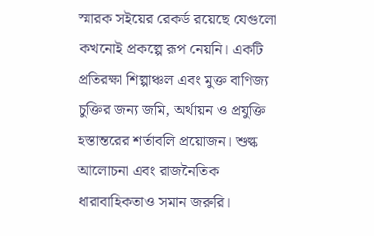স্মারক সইয়ের রেকর্ড রয়েছে যেগুলো কখনোই প্রকল্পে রূপ নেয়নি। একটি প্রতিরক্ষা শিল্পাঞ্চল এবং মুক্ত বাণিজ্য চুক্তির জন্য জমি, অর্থায়ন ও প্রযুক্তি হস্তান্তরের শর্তাবলি প্রয়োজন। শুল্ক আলোচনা এবং রাজনৈতিক ধারাবাহিকতাও সমান জরুরি।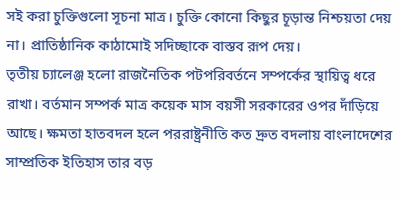সই করা চুক্তিগুলো সূচনা মাত্র। চুক্তি কোনো কিছুর চূড়ান্ত নিশ্চয়তা দেয় না। প্রাতিষ্ঠানিক কাঠামোই সদিচ্ছাকে বাস্তব রূপ দেয়।
তৃতীয় চ্যালেঞ্জ হলো রাজনৈতিক পটপরিবর্তনে সম্পর্কের স্থায়িত্ব ধরে রাখা। বর্তমান সম্পর্ক মাত্র কয়েক মাস বয়সী সরকারের ওপর দাঁড়িয়ে আছে। ক্ষমতা হাতবদল হলে পররাষ্ট্রনীতি কত দ্রুত বদলায় বাংলাদেশের সাম্প্রতিক ইতিহাস তার বড়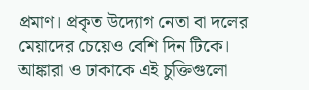প্রমাণ। প্রকৃত উদ্যোগ নেতা বা দলের মেয়াদের চেয়েও বেশি দিন টিকে। আঙ্কারা ও ঢাকাকে এই চুক্তিগুলো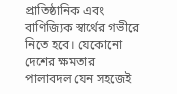প্রাতিষ্ঠানিক এবং বাণিজ্যিক স্বার্থের গভীরে নিতে হবে। যেকোনো দেশের ক্ষমতার পালাবদল যেন সহজেই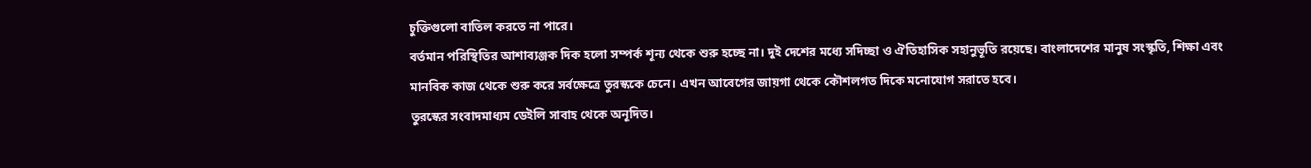চুক্তিগুলো বাতিল করতে না পারে।
বর্তমান পরিস্থিতির আশাব্যঞ্জক দিক হলো সম্পর্ক শূন্য থেকে শুরু হচ্ছে না। দুই দেশের মধ্যে সদিচ্ছা ও ঐতিহাসিক সহানুভূতি রয়েছে। বাংলাদেশের মানুষ সংস্কৃতি, শিক্ষা এবং মানবিক কাজ থেকে শুরু করে সর্বক্ষেত্রে তুরস্ককে চেনে। এখন আবেগের জায়গা থেকে কৌশলগত দিকে মনোযোগ সরাতে হবে।
তুরস্কের সংবাদমাধ্যম ডেইলি সাবাহ থেকে অনূদিত।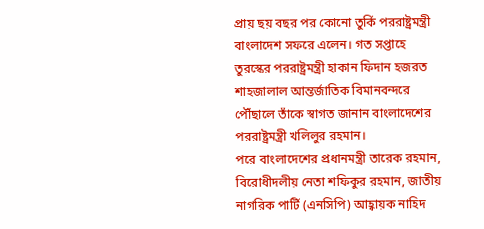প্রায় ছয় বছর পর কোনো তুর্কি পররাষ্ট্রমন্ত্রী বাংলাদেশ সফরে এলেন। গত সপ্তাহে তুরস্কের পররাষ্ট্রমন্ত্রী হাকান ফিদান হজরত শাহজালাল আন্তর্জাতিক বিমানবন্দরে পৌঁছালে তাঁকে স্বাগত জানান বাংলাদেশের পররাষ্ট্রমন্ত্রী খলিলুর রহমান।
পরে বাংলাদেশের প্রধানমন্ত্রী তারেক রহমান, বিরোধীদলীয় নেতা শফিকুর রহমান, জাতীয় নাগরিক পার্টি (এনসিপি) আহ্বায়ক নাহিদ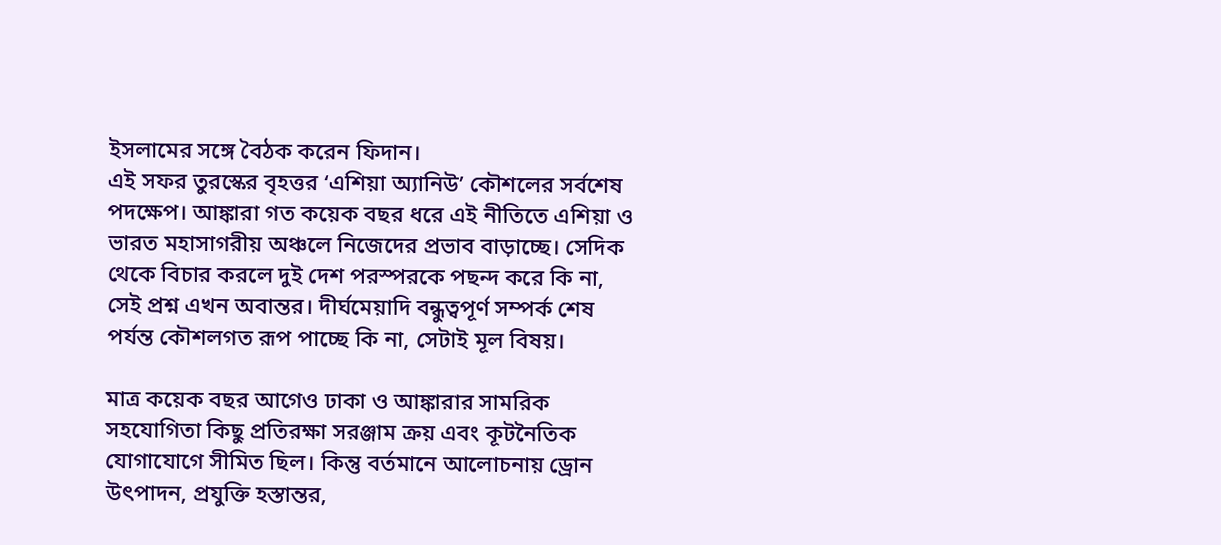ইসলামের সঙ্গে বৈঠক করেন ফিদান।
এই সফর তুরস্কের বৃহত্তর ‘এশিয়া অ্যানিউ’ কৌশলের সর্বশেষ পদক্ষেপ। আঙ্কারা গত কয়েক বছর ধরে এই নীতিতে এশিয়া ও ভারত মহাসাগরীয় অঞ্চলে নিজেদের প্রভাব বাড়াচ্ছে। সেদিক থেকে বিচার করলে দুই দেশ পরস্পরকে পছন্দ করে কি না, সেই প্রশ্ন এখন অবান্তর। দীর্ঘমেয়াদি বন্ধুত্বপূর্ণ সম্পর্ক শেষ পর্যন্ত কৌশলগত রূপ পাচ্ছে কি না, সেটাই মূল বিষয়।

মাত্র কয়েক বছর আগেও ঢাকা ও আঙ্কারার সামরিক সহযোগিতা কিছু প্রতিরক্ষা সরঞ্জাম ক্রয় এবং কূটনৈতিক যোগাযোগে সীমিত ছিল। কিন্তু বর্তমানে আলোচনায় ড্রোন উৎপাদন, প্রযুক্তি হস্তান্তর,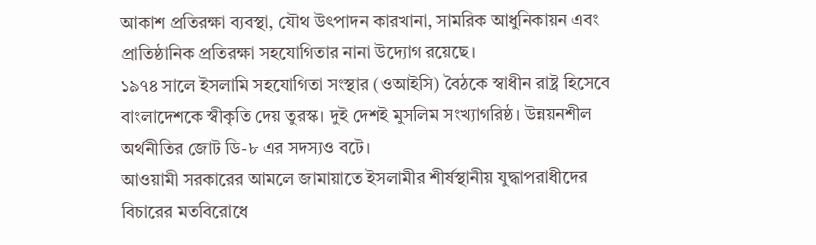আকাশ প্রতিরক্ষা ব্যবস্থা, যৌথ উৎপাদন কারখানা, সামরিক আধুনিকায়ন এবং প্রাতিষ্ঠানিক প্রতিরক্ষা সহযোগিতার নানা উদ্যোগ রয়েছে।
১৯৭৪ সালে ইসলামি সহযোগিতা সংস্থার (ওআইসি) বৈঠকে স্বাধীন রাষ্ট্র হিসেবে বাংলাদেশকে স্বীকৃতি দেয় তুরস্ক। দুই দেশই মুসলিম সংখ্যাগরিষ্ঠ। উন্নয়নশীল অর্থনীতির জোট ডি-৮ এর সদস্যও বটে।
আওয়ামী সরকারের আমলে জামায়াতে ইসলামীর শীর্ষস্থানীয় যুদ্ধাপরাধীদের বিচারের মতবিরোধে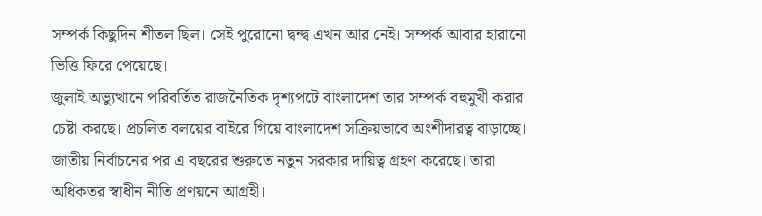সম্পর্ক কিছুদিন শীতল ছিল। সেই পুরোনো দ্বন্দ্ব এখন আর নেই। সম্পর্ক আবার হারানো ভিত্তি ফিরে পেয়েছে।
জুলাই অভ্যুত্থানে পরিবর্তিত রাজনৈতিক দৃশ্যপটে বাংলাদেশ তার সম্পর্ক বহুমুখী করার চেষ্টা করছে। প্রচলিত বলয়ের বাইরে গিয়ে বাংলাদেশ সক্রিয়ভাবে অংশীদারত্ব বাড়াচ্ছে।
জাতীয় নির্বাচনের পর এ বছরের শুরুতে নতুন সরকার দায়িত্ব গ্রহণ করেছে। তারা অধিকতর স্বাধীন নীতি প্রণয়নে আগ্রহী।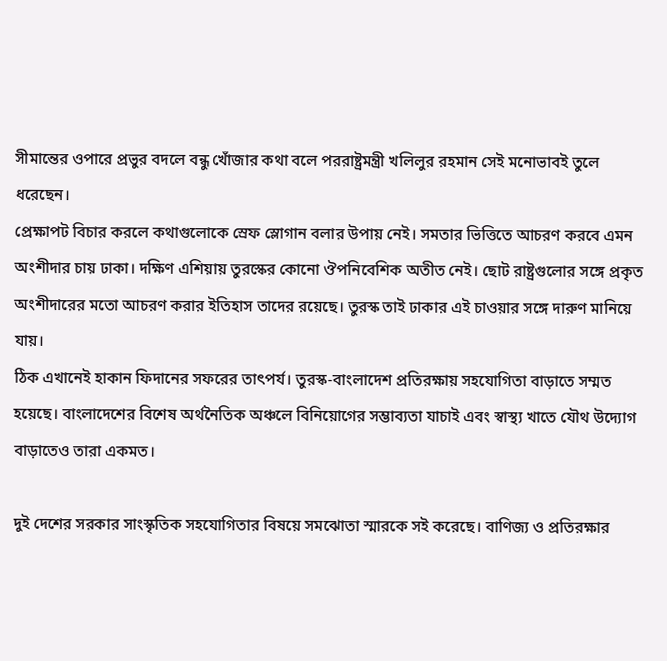সীমান্তের ওপারে প্রভুর বদলে বন্ধু খোঁজার কথা বলে পররাষ্ট্রমন্ত্রী খলিলুর রহমান সেই মনোভাবই তুলে ধরেছেন।
প্রেক্ষাপট বিচার করলে কথাগুলোকে স্রেফ স্লোগান বলার উপায় নেই। সমতার ভিত্তিতে আচরণ করবে এমন অংশীদার চায় ঢাকা। দক্ষিণ এশিয়ায় তুরস্কের কোনো ঔপনিবেশিক অতীত নেই। ছোট রাষ্ট্রগুলোর সঙ্গে প্রকৃত অংশীদারের মতো আচরণ করার ইতিহাস তাদের রয়েছে। তুরস্ক তাই ঢাকার এই চাওয়ার সঙ্গে দারুণ মানিয়ে যায়।
ঠিক এখানেই হাকান ফিদানের সফরের তাৎপর্য। তুরস্ক-বাংলাদেশ প্রতিরক্ষায় সহযোগিতা বাড়াতে সম্মত হয়েছে। বাংলাদেশের বিশেষ অর্থনৈতিক অঞ্চলে বিনিয়োগের সম্ভাব্যতা যাচাই এবং স্বাস্থ্য খাতে যৌথ উদ্যোগ বাড়াতেও তারা একমত।

দুই দেশের সরকার সাংস্কৃতিক সহযোগিতার বিষয়ে সমঝোতা স্মারকে সই করেছে। বাণিজ্য ও প্রতিরক্ষার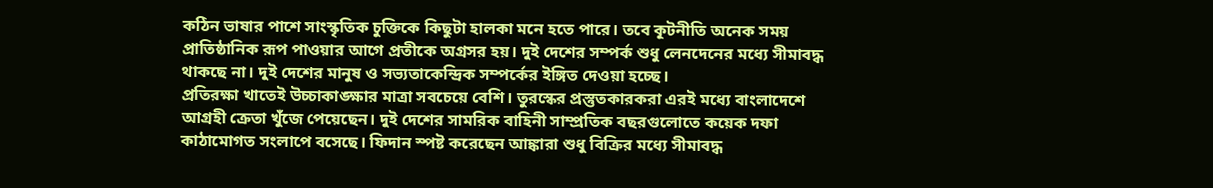কঠিন ভাষার পাশে সাংস্কৃতিক চুক্তিকে কিছুটা হালকা মনে হতে পারে। তবে কূটনীতি অনেক সময় প্রাতিষ্ঠানিক রূপ পাওয়ার আগে প্রতীকে অগ্রসর হয়। দুই দেশের সম্পর্ক শুধু লেনদেনের মধ্যে সীমাবদ্ধ থাকছে না। দুই দেশের মানুষ ও সভ্যতাকেন্দ্রিক সম্পর্কের ইঙ্গিত দেওয়া হচ্ছে।
প্রতিরক্ষা খাতেই উচ্চাকাঙ্ক্ষার মাত্রা সবচেয়ে বেশি। তুরস্কের প্রস্তুতকারকরা এরই মধ্যে বাংলাদেশে আগ্রহী ক্রেতা খুঁজে পেয়েছেন। দুই দেশের সামরিক বাহিনী সাম্প্রতিক বছরগুলোতে কয়েক দফা কাঠামোগত সংলাপে বসেছে। ফিদান স্পষ্ট করেছেন আঙ্কারা শুধু বিক্রির মধ্যে সীমাবদ্ধ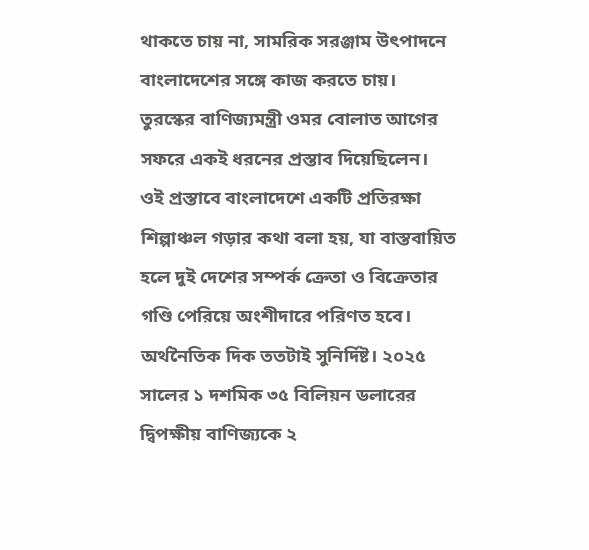থাকতে চায় না, সামরিক সরঞ্জাম উৎপাদনে বাংলাদেশের সঙ্গে কাজ করতে চায়।
তুরস্কের বাণিজ্যমন্ত্রী ওমর বোলাত আগের সফরে একই ধরনের প্রস্তাব দিয়েছিলেন। ওই প্রস্তাবে বাংলাদেশে একটি প্রতিরক্ষা শিল্পাঞ্চল গড়ার কথা বলা হয়, যা বাস্তবায়িত হলে দুই দেশের সম্পর্ক ক্রেতা ও বিক্রেতার গণ্ডি পেরিয়ে অংশীদারে পরিণত হবে।
অর্থনৈতিক দিক ততটাই সুনির্দিষ্ট। ২০২৫ সালের ১ দশমিক ৩৫ বিলিয়ন ডলারের দ্বিপক্ষীয় বাণিজ্যকে ২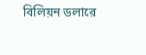বিলিয়ন ডলারে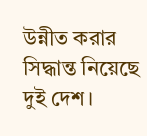উন্নীত করার সিদ্ধান্ত নিয়েছে দুই দেশ।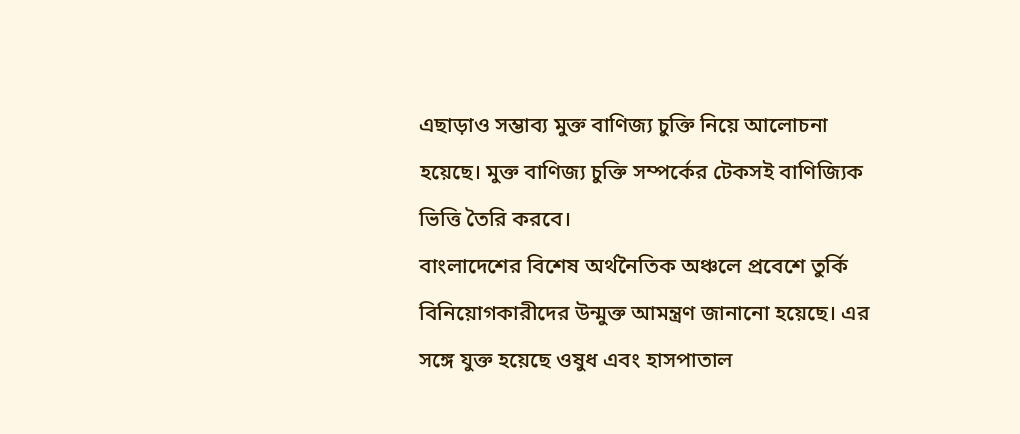এছাড়াও সম্ভাব্য মুক্ত বাণিজ্য চুক্তি নিয়ে আলোচনা হয়েছে। মুক্ত বাণিজ্য চুক্তি সম্পর্কের টেকসই বাণিজ্যিক ভিত্তি তৈরি করবে।
বাংলাদেশের বিশেষ অর্থনৈতিক অঞ্চলে প্রবেশে তুর্কি বিনিয়োগকারীদের উন্মুক্ত আমন্ত্রণ জানানো হয়েছে। এর সঙ্গে যুক্ত হয়েছে ওষুধ এবং হাসপাতাল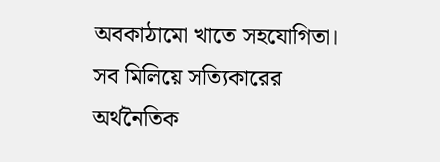অবকাঠামো খাতে সহযোগিতা। সব মিলিয়ে সত্যিকারের অর্থনৈতিক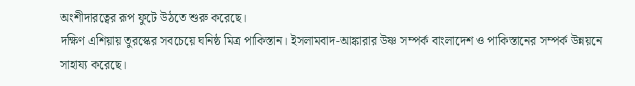অংশীদারত্বের রূপ ফুটে উঠতে শুরু করেছে।
দক্ষিণ এশিয়ায় তুরস্কের সবচেয়ে ঘনিষ্ঠ মিত্র পাকিস্তান। ইসলামবাদ-আঙ্কারার উষ্ণ সম্পর্ক বাংলাদেশ ও পাকিস্তানের সম্পর্ক উন্নয়নে সাহায্য করেছে।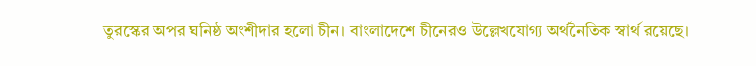তুরস্কের অপর ঘনিষ্ঠ অংশীদার হলো চীন। বাংলাদেশে চীনেরও উল্লেখযোগ্য অর্থনৈতিক স্বার্থ রয়েছে।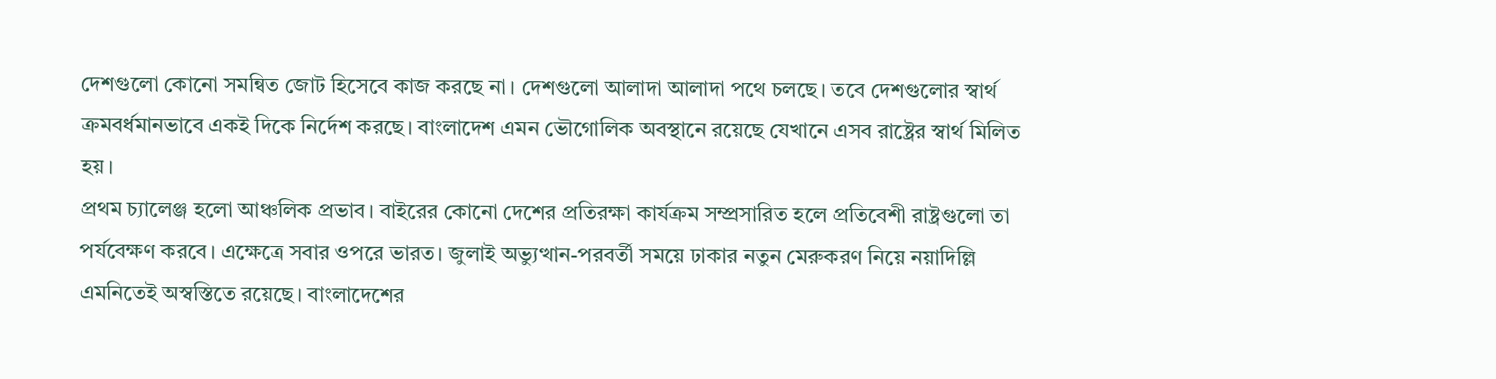দেশগুলো কোনো সমন্বিত জোট হিসেবে কাজ করছে না। দেশগুলো আলাদা আলাদা পথে চলছে। তবে দেশগুলোর স্বার্থ ক্রমবর্ধমানভাবে একই দিকে নির্দেশ করছে। বাংলাদেশ এমন ভৌগোলিক অবস্থানে রয়েছে যেখানে এসব রাষ্ট্রের স্বার্থ মিলিত হয়।
প্রথম চ্যালেঞ্জ হলো আঞ্চলিক প্রভাব। বাইরের কোনো দেশের প্রতিরক্ষা কার্যক্রম সম্প্রসারিত হলে প্রতিবেশী রাষ্ট্রগুলো তা পর্যবেক্ষণ করবে। এক্ষেত্রে সবার ওপরে ভারত। জুলাই অভ্যুত্থান-পরবর্তী সময়ে ঢাকার নতুন মেরুকরণ নিয়ে নয়াদিল্লি এমনিতেই অস্বস্তিতে রয়েছে। বাংলাদেশের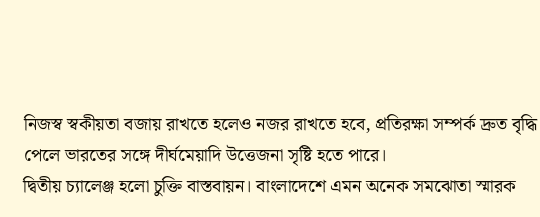নিজস্ব স্বকীয়তা বজায় রাখতে হলেও নজর রাখতে হবে, প্রতিরক্ষা সম্পর্ক দ্রুত বৃদ্ধি পেলে ভারতের সঙ্গে দীর্ঘমেয়াদি উত্তেজনা সৃষ্টি হতে পারে।
দ্বিতীয় চ্যালেঞ্জ হলো চুক্তি বাস্তবায়ন। বাংলাদেশে এমন অনেক সমঝোতা স্মারক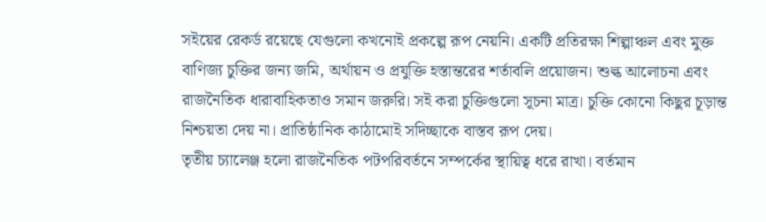সইয়ের রেকর্ড রয়েছে যেগুলো কখনোই প্রকল্পে রূপ নেয়নি। একটি প্রতিরক্ষা শিল্পাঞ্চল এবং মুক্ত বাণিজ্য চুক্তির জন্য জমি, অর্থায়ন ও প্রযুক্তি হস্তান্তরের শর্তাবলি প্রয়োজন। শুল্ক আলোচনা এবং রাজনৈতিক ধারাবাহিকতাও সমান জরুরি। সই করা চুক্তিগুলো সূচনা মাত্র। চুক্তি কোনো কিছুর চূড়ান্ত নিশ্চয়তা দেয় না। প্রাতিষ্ঠানিক কাঠামোই সদিচ্ছাকে বাস্তব রূপ দেয়।
তৃতীয় চ্যালেঞ্জ হলো রাজনৈতিক পটপরিবর্তনে সম্পর্কের স্থায়িত্ব ধরে রাখা। বর্তমান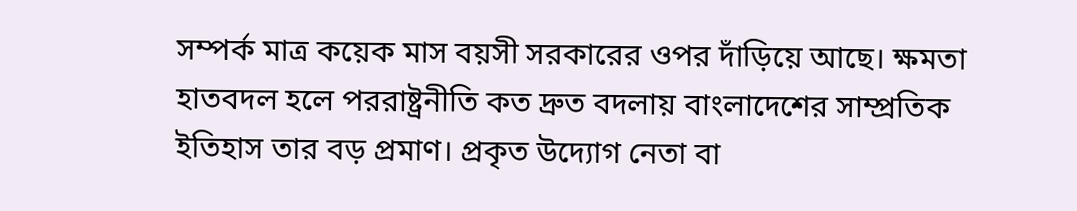সম্পর্ক মাত্র কয়েক মাস বয়সী সরকারের ওপর দাঁড়িয়ে আছে। ক্ষমতা হাতবদল হলে পররাষ্ট্রনীতি কত দ্রুত বদলায় বাংলাদেশের সাম্প্রতিক ইতিহাস তার বড় প্রমাণ। প্রকৃত উদ্যোগ নেতা বা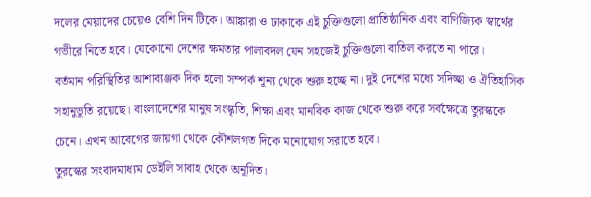দলের মেয়াদের চেয়েও বেশি দিন টিকে। আঙ্কারা ও ঢাকাকে এই চুক্তিগুলো প্রাতিষ্ঠানিক এবং বাণিজ্যিক স্বার্থের গভীরে নিতে হবে। যেকোনো দেশের ক্ষমতার পালাবদল যেন সহজেই চুক্তিগুলো বাতিল করতে না পারে।
বর্তমান পরিস্থিতির আশাব্যঞ্জক দিক হলো সম্পর্ক শূন্য থেকে শুরু হচ্ছে না। দুই দেশের মধ্যে সদিচ্ছা ও ঐতিহাসিক সহানুভূতি রয়েছে। বাংলাদেশের মানুষ সংস্কৃতি, শিক্ষা এবং মানবিক কাজ থেকে শুরু করে সর্বক্ষেত্রে তুরস্ককে চেনে। এখন আবেগের জায়গা থেকে কৌশলগত দিকে মনোযোগ সরাতে হবে।
তুরস্কের সংবাদমাধ্যম ডেইলি সাবাহ থেকে অনূদিত।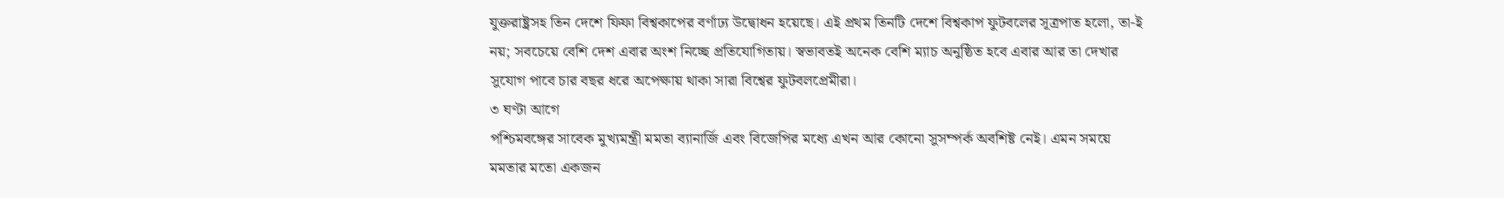যুক্তরাষ্ট্রসহ তিন দেশে ফিফা বিশ্বকাপের বর্ণাঢ্য উদ্বোধন হয়েছে। এই প্রথম তিনটি দেশে বিশ্বকাপ ফুটবলের সূত্রপাত হলো, তা-ই নয়; সবচেয়ে বেশি দেশ এবার অংশ নিচ্ছে প্রতিযোগিতায়। স্বভাবতই অনেক বেশি ম্যাচ অনুষ্ঠিত হবে এবার আর তা দেখার সুযোগ পাবে চার বছর ধরে অপেক্ষায় থাকা সারা বিশ্বের ফুটবলপ্রেমীরা।
৩ ঘণ্টা আগে
পশ্চিমবঙ্গের সাবেক মুখ্যমন্ত্রী মমতা ব্যানার্জি এবং বিজেপির মধ্যে এখন আর কোনো সুসম্পর্ক অবশিষ্ট নেই। এমন সময়ে মমতার মতো একজন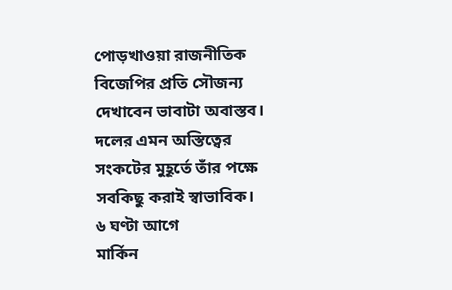পোড়খাওয়া রাজনীতিক বিজেপির প্রতি সৌজন্য দেখাবেন ভাবাটা অবাস্তব। দলের এমন অস্তিত্বের সংকটের মুহূর্তে তাঁর পক্ষে সবকিছু করাই স্বাভাবিক।
৬ ঘণ্টা আগে
মার্কিন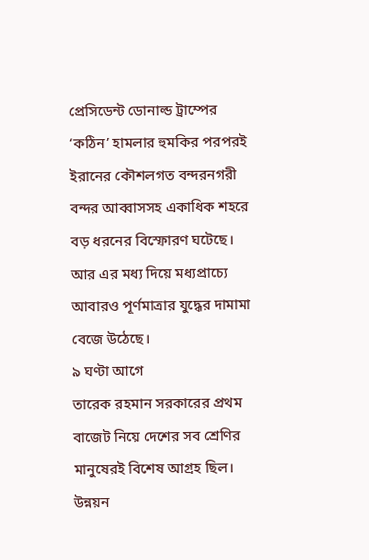প্রেসিডেন্ট ডোনাল্ড ট্রাম্পের ‘কঠিন’ হামলার হুমকির পরপরই ইরানের কৌশলগত বন্দরনগরী বন্দর আব্বাসসহ একাধিক শহরে বড় ধরনের বিস্ফোরণ ঘটেছে। আর এর মধ্য দিয়ে মধ্যপ্রাচ্যে আবারও পূর্ণমাত্রার যুদ্ধের দামামা বেজে উঠেছে।
৯ ঘণ্টা আগে
তারেক রহমান সরকারের প্রথম বাজেট নিয়ে দেশের সব শ্রেণির মানুষেরই বিশেষ আগ্রহ ছিল। উন্নয়ন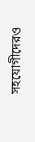সহযোগীদেরও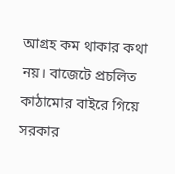আগ্রহ কম থাকার কথা নয়। বাজেটে প্রচলিত কাঠামোর বাইরে গিয়ে সরকার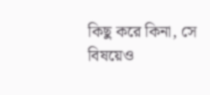কিছু করে কিনা, সে বিষয়েও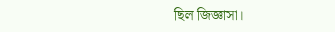ছিল জিজ্ঞাসা।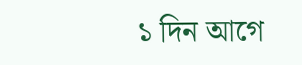১ দিন আগে